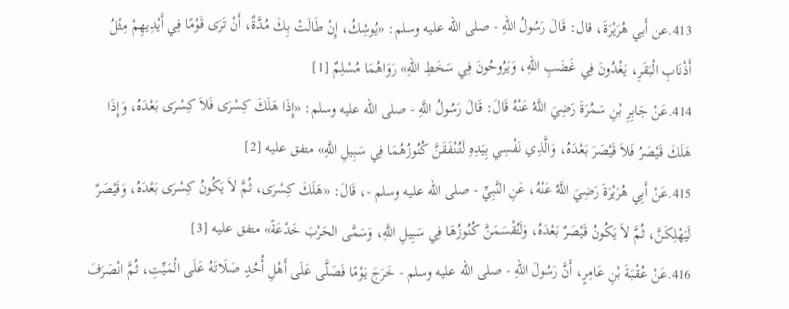413.عن أَبي هُرَيْرَةَ، قال: قَالَ رَسُولُ اللهِ - صلى الله عليه وسلم: «يُوشِكُ، إِنْ طَالَتْ بِكَ مُدَّةٌ، أَنْ تَرَى قَوْمًا فِي أَيْدِيهِمْ مِثْلُ أَذْنَابِ الْبَقَرِ، يَغْدُونَ فِي غَضَبِ اللهِ، وَيَرُوحُونَ فِي سَخَطِ اللهِ» رَوَاهُمَا مُسْلِمٌ [1]
414.عَنْ جَابِرِ بْنِ سَمُرَةَ رَضِيَ اللَّهُ عَنْهُ قَالَ: قَالَ رَسُولُ اللَّهِ - صلى الله عليه وسلم: «إِذَا هَلَكَ كِسْرَى فَلاَ كِسْرَى بَعْدَهُ، وَإِذَا هَلَكَ قَيْصَرُ فَلاَ قَيْصَرَ بَعْدَهُ، وَالَّذِي نَفْسِي بِيَدِهِ لَتُنْفَقَنَّ كُنُوزُهُمَا فِي سَبِيلِ اللَّهِ» متفق عليه [2]
415.عَنْ أَبِي هُرَيْرَةَ رَضِيَ اللَّهُ عَنْهُ، عَنِ النَّبِيِّ - صلى الله عليه وسلم -، قَالَ: «هَلَكَ كِسْرَى، ثُمَّ لاَ يَكُونُ كِسْرَى بَعْدَهُ، وَقَيْصَرٌ لَيَهْلِكَنَّ، ثُمَّ لاَ يَكُونُ قَيْصَرٌ بَعْدَهُ، وَلَتُقْسَمَنَّ كُنُوزُهَا فِي سَبِيلِ اللَّهِ، وَسَمَّى الحَرْبَ خَدْعَةً» متفق عليه [3]
416.عَنْ عُقْبَةَ بْنِ عَامِرٍ، أَنَّ رَسُولَ اللهِ - صلى الله عليه وسلم - خَرَجَ يَوْمًا فَصَلَّى عَلَى أَهْلِ أُحُدٍ صَلَاتَهُ عَلَى الْمَيِّتِ، ثُمَّ انْصَرَفَ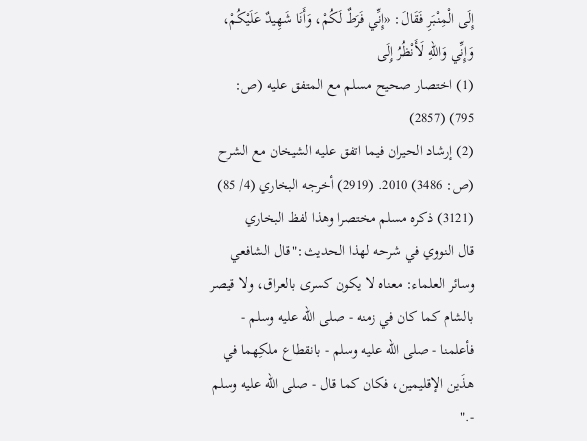إِلَى الْمِنْبَرِ فَقَالَ: «إِنِّي فَرَطٌ لَكُمْ، وَأَنَا شَهِيدٌ عَلَيْكُمْ، وَإِنِّي وَاللهِ لَأَنْظُرُ إِلَى
(1) اختصار صحيح مسلم مع المتفق عليه (ص: 795) (2857)
(2) إرشاد الحيران فيما اتفق عليه الشيخان مع الشرح (ص: 3486) 2010. (2919) أخرجه البخاري (4/ 85) (3121) ذكره مسلم مختصرا وهذا لفظ البخاري
قال النووي في شرحه لهذا الحديث:"قال الشافعي وسائر العلماء: معناه لا يكون كسرى بالعراق، ولا قيصر بالشام كما كان في زمنه - صلى الله عليه وسلم - فأعلمنا - صلى الله عليه وسلم - بانقطاع ملكِهما في هذَين الإقليمين، فكان كما قال - صلى الله عليه وسلم -."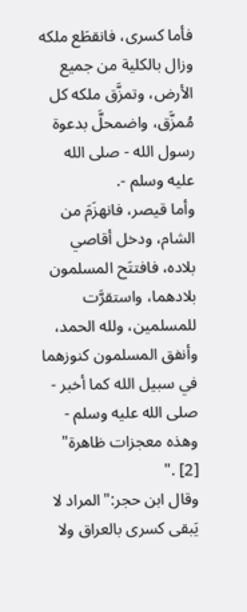فأما كسرى، فانقطَع ملكه وزال بالكلية من جميع الأرض، وتمزَّق ملكه كل مُمزَّق، واضمحلَّ بدعوة رسول الله - صلى الله عليه وسلم -.
وأما قيصر، فانهزَمَ من الشام، ودخل أقاصي بلاده، فافتتَح المسلمون بلادهما، واستقرَّت للمسلمين، ولله الحمد، وأنفق المسلمون كنوزهما في سبيل الله كما أخبر - صلى الله عليه وسلم - وهذه معجزات ظاهرة" [2] ."
وقال ابن حجر:"المراد لا يَبقى كسرى بالعراق ولا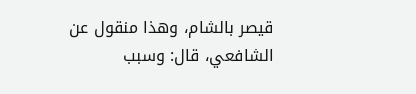قيصر بالشام، وهذا منقول عن الشافعي، قال: وسبب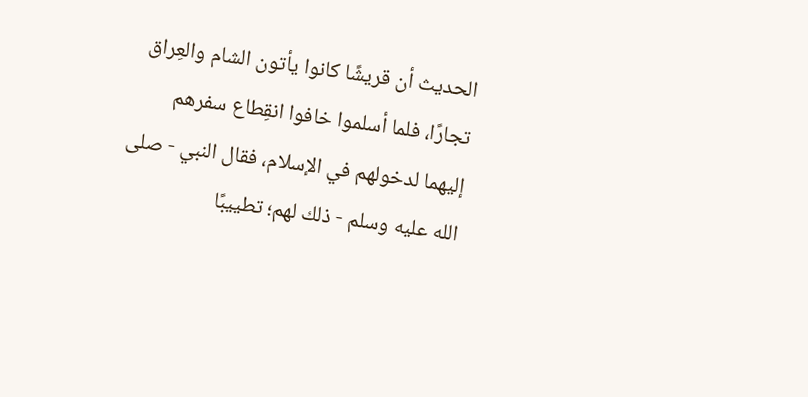الحديث أن قريشًا كانوا يأتون الشام والعِراق تجارًا، فلما أسلموا خافوا انقِطاع سفرهم إليهما لدخولهم في الإسلام، فقال النبي - صلى الله عليه وسلم - ذلك لهم؛ تطييبًا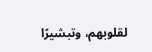لقلوبهم، وتبشيرًا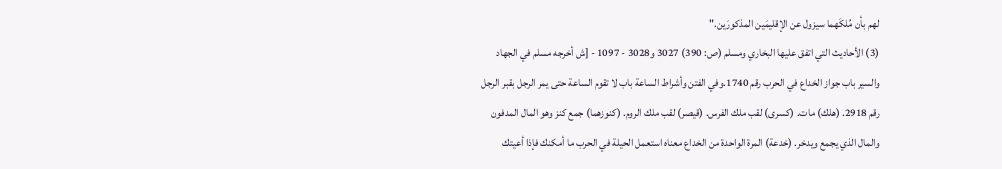لهم بأن مُلكَهما سيزول عن الإقليمَين المذكورَين."
(3) الأحاديث التي اتفق عليها البخاري ومسلم (ص: 390) 3027 و3028 - 1097 - [ش أخرجه مسلم في الجهاد والسير باب جواز الخداع في الحرب رقم 1740.وفي الفتن وأشراط الساعة باب لا تقوم الساعة حتى يمر الرجل بقبر الرجل رقم 2918. (هلك) مات. (كسرى) لقب ملك الفرس. (قيصر) لقب ملك الروم. (كنوزهما) جمع كنز وهو المال المدفون والمال الذي يجمع ويدخر. (خدعة) المرة الواحدة من الخداع معناه استعمل الحيلة في الحرب ما أمكنك فإذا أعيتك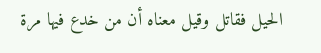الحيل فقاتل وقيل معناه أن من خدع فيها مرة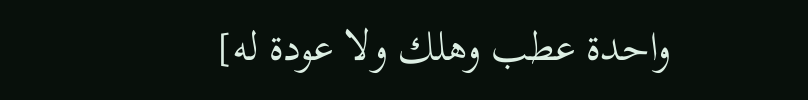واحدة عطب وهلك ولا عودة له]